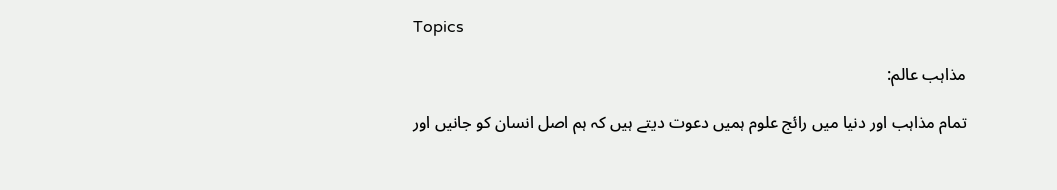Topics

مذاہب عالم:

تمام مذاہب اور دنیا میں رائج علوم ہمیں دعوت دیتے ہیں کہ ہم اصل انسان کو جانیں اور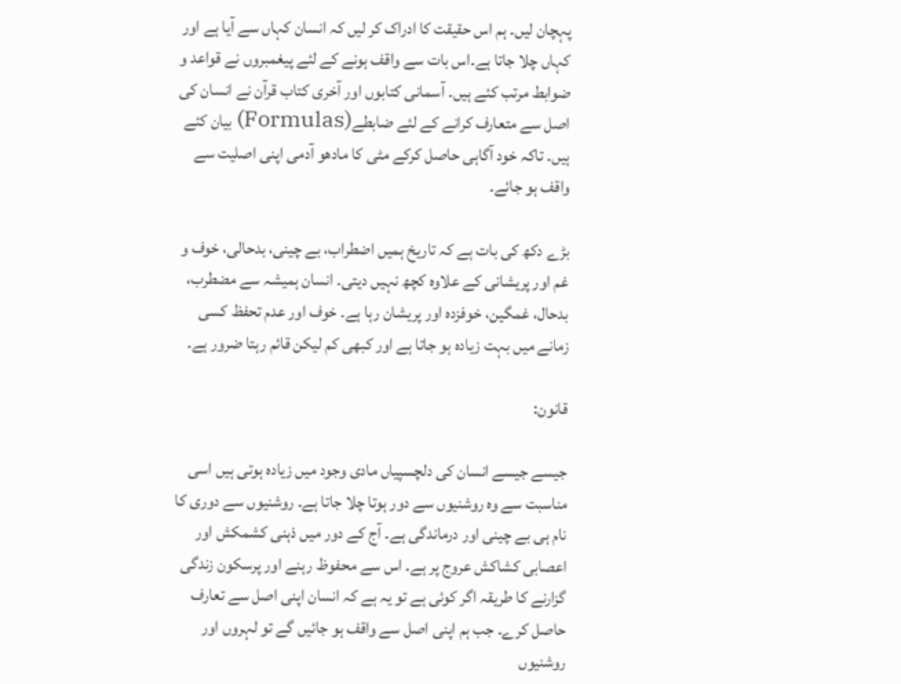پہچان لیں۔ ہم اس حقیقت کا ادراک کر لیں کہ انسان کہاں سے آیا ہے اور کہاں چلا جاتا ہے۔اس بات سے واقف ہونے کے لئے پیغمبروں نے قواعد و ضوابط مرتب کئے ہیں۔ آسمانی کتابوں اور آخری کتاب قرآن نے انسان کی اصل سے متعارف کرانے کے لئے ضابطے(Formulas) بیان کئے ہیں۔ تاکہ خود آگاہی حاصل کرکے مٹی کا مادھو آدمی اپنی اصلیت سے واقف ہو جائے۔

بڑے دکھ کی بات ہے کہ تاریخ ہمیں اضطراب، بے چینی، بدحالی، خوف و غم اور پریشانی کے علاوہ کچھ نہیں دیتی۔ انسان ہمیشہ سے مضطرب، بدحال، غمگین، خوفزدہ اور پریشان رہا ہے۔ خوف اور عدم تحفظ کسی زمانے میں بہت زیادہ ہو جاتا ہے اور کبھی کم لیکن قائم رہتا ضرور ہے۔

قانون:

جیسے جیسے انسان کی دلچسپیاں مادی وجود میں زیادہ ہوتی ہیں اسی مناسبت سے وہ روشنیوں سے دور ہوتا چلا جاتا ہے۔ روشنیوں سے دوری کا نام ہی بے چینی اور درماندگی ہے۔ آج کے دور میں ذہنی کشمکش اور اعصابی کشاکش عروج پر ہے۔ اس سے محفوظ رہنے اور پرسکون زندگی گزارنے کا طریقہ اگر کوئی ہے تو یہ ہے کہ انسان اپنی اصل سے تعارف حاصل کرے۔ جب ہم اپنی اصل سے واقف ہو جائیں گے تو لہروں اور روشنیوں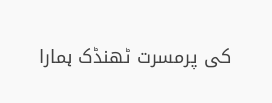کی پرمسرت ٹھنڈک ہمارا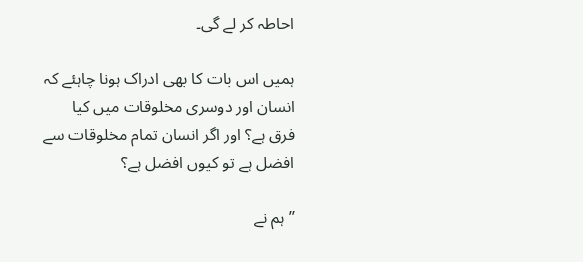احاطہ کر لے گی۔

ہمیں اس بات کا بھی ادراک ہونا چاہئے کہ انسان اور دوسری مخلوقات میں کیا فرق ہے؟ اور اگر انسان تمام مخلوقات سے افضل ہے تو کیوں افضل ہے؟

’’ہم نے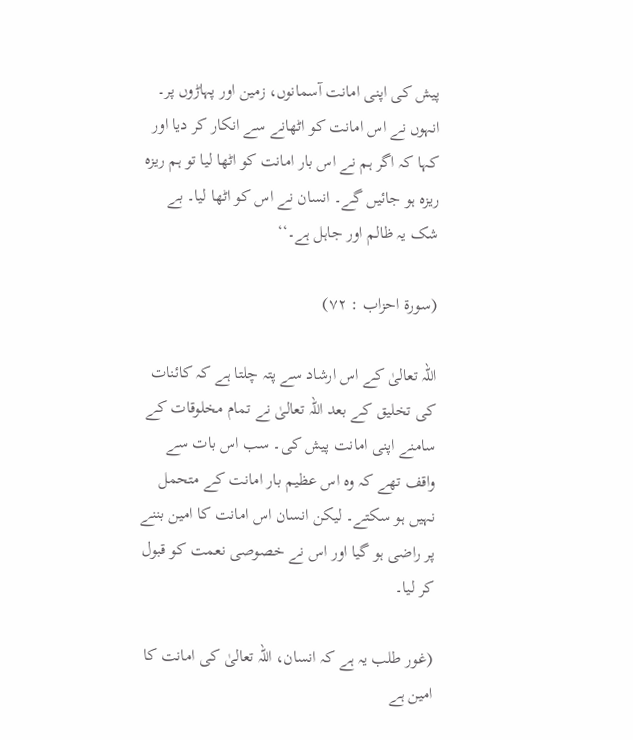پیش کی اپنی امانت آسمانوں، زمین اور پہاڑوں پر۔ انہوں نے اس امانت کو اٹھانے سے انکار کر دیا اور کہا کہ اگر ہم نے اس بار امانت کو اٹھا لیا تو ہم ریزہ ریزہ ہو جائیں گے۔ انسان نے اس کو اٹھا لیا۔ بے شک یہ ظالم اور جاہل ہے۔‘‘

(سورۃ احزاب : ۷۲)

اللہ تعالیٰ کے اس ارشاد سے پتہ چلتا ہے کہ کائنات کی تخلیق کے بعد اللہ تعالیٰ نے تمام مخلوقات کے سامنے اپنی امانت پیش کی۔ سب اس بات سے واقف تھے کہ وہ اس عظیم بار امانت کے متحمل نہیں ہو سکتے۔ لیکن انسان اس امانت کا امین بننے پر راضی ہو گیا اور اس نے خصوصی نعمت کو قبول کر لیا۔

(غور طلب یہ ہے کہ انسان، اللہ تعالیٰ کی امانت کا امین ہے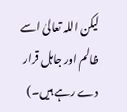لیکن اللہ تعالیٰ اسے ظالم اور جاہل قرار دے رہے ہیں۔)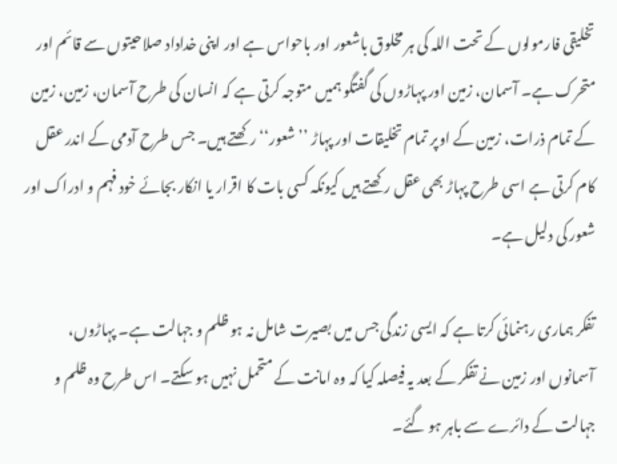تخلیقی فارمولوں کے تحت اللہ کی ہر مخلوق باشعور اور باحواس ہے اور اپنی خداداد صلاحیتوں سے قائم اور متحرک ہے۔ آسمان، زمین اور پہاڑوں کی گفتگو ہمیں متوجہ کرتی ہے کہ انسان کی طرح آسمان، زمین، زمین کے تمام ذرات، زمین کے اوپر تمام تخلیقات اور پہاڑ ’’شعور‘‘ رکھتے ہیں۔ جس طرح آدمی کے اندر عقل کام کرتی ہے اسی طرح پہاڑ بھی عقل رکھتے ہیں کیونکہ کسی بات کا اقرار یا انکار بجائے خود فہم و ادراک اور شعور کی دلیل ہے۔

تفکر ہماری رہنمائی کرتا ہے کہ ایسی زندگی جس میں بصیرت شامل نہ ہو ظلم و جہالت ہے۔ پہاڑوں، آسمانوں اور زمین نے تفکر کے بعد یہ فیصلہ کیا کہ وہ امانت کے متحمل نہیں ہو سکتے۔ اس طرح وہ ظلم و جہالت کے دائرے سے باہر ہو گئے۔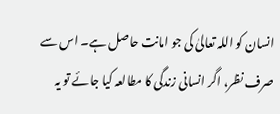انسان کو اللہ تعالیٰ کی جو امانت حاصل ہے۔ اس سے صرف نظر، اگر انسانی زندگی کا مطالعہ کیا جائے تو یہ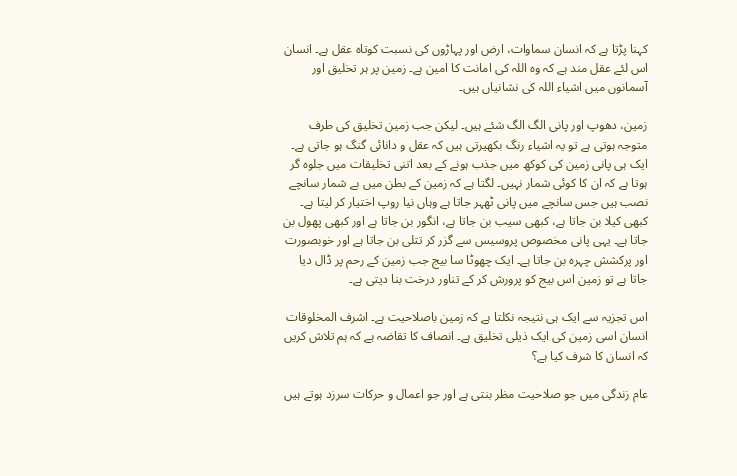کہنا پڑتا ہے کہ انسان سماوات، ارض اور پہاڑوں کی نسبت کوتاہ عقل ہے۔ انسان اس لئے عقل مند ہے کہ وہ اللہ کی امانت کا امین ہے۔ زمین پر ہر تخلیق اور آسمانوں میں اشیاء اللہ کی نشانیاں ہیں۔

زمین، دھوپ اور پانی الگ الگ شئے ہیں۔ لیکن جب زمین تخلیق کی طرف متوجہ ہوتی ہے تو یہ اشیاء رنگ بکھیرتی ہیں کہ عقل و دانائی گنگ ہو جاتی ہے۔ ایک ہی پانی زمین کی کوکھ میں جذب ہونے کے بعد اتنی تخلیقات میں جلوہ گر ہوتا ہے کہ ان کا کوئی شمار نہیں۔ لگتا ہے کہ زمین کے بطن میں بے شمار سانچے نصب ہیں جس سانچے میں پانی ٹھہر جاتا ہے وہاں نیا روپ اختیار کر لیتا ہے۔ کبھی کیلا بن جاتا ہے، کبھی سیب بن جاتا ہے، انگور بن جاتا ہے اور کبھی پھول بن جاتا ہے۔ یہی پانی مخصوص پروسیس سے گزر کر تتلی بن جاتا ہے اور خوبصورت اور پرکشش چہرہ بن جاتا ہے۔ ایک چھوٹا سا بیج جب زمین کے رحم پر ڈال دیا جاتا ہے تو زمین اس بیج کو پرورش کر کے تناور درخت بنا دیتی ہے۔

اس تجزیہ سے ایک ہی نتیجہ نکلتا ہے کہ زمین باصلاحیت ہے۔ اشرف المخلوقات انسان اسی زمین کی ایک ذیلی تخلیق ہے۔ انصاف کا تقاضہ ہے کہ ہم تلاش کریں کہ انسان کا شرف کیا ہے؟

عام زندگی میں جو صلاحیت مظر بنتی ہے اور جو اعمال و حرکات سرزد ہوتے ہیں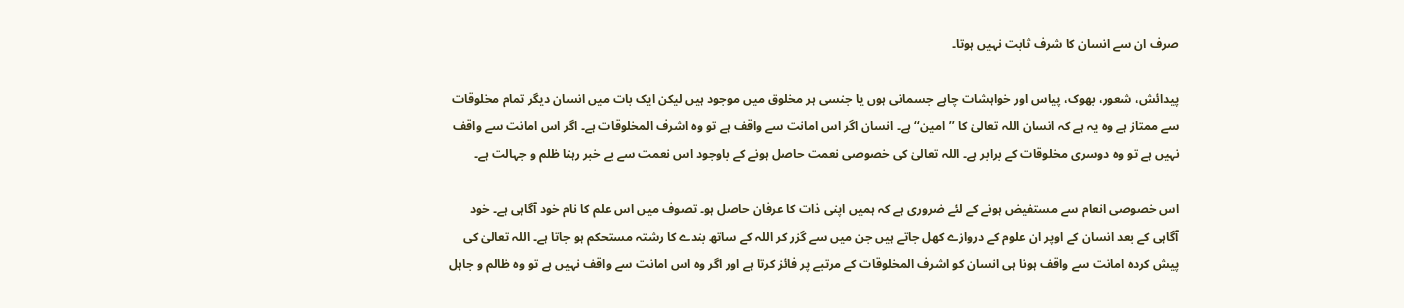صرف ان سے انسان کا شرف ثابت نہیں ہوتا۔

پیدائش، شعور، بھوک، پیاس اور خواہشات چاہے جسمانی ہوں یا جنسی ہر مخلوق میں موجود ہیں لیکن ایک بات میں انسان دیگر تمام مخلوقات سے ممتاز ہے وہ یہ ہے کہ انسان اللہ تعالیٰ کا ’’امین‘‘ ہے۔ انسان اگر اس امانت سے واقف ہے تو وہ اشرف المخلوقات ہے۔ اگر اس امانت سے واقف نہیں ہے تو وہ دوسری مخلوقات کے برابر ہے۔ اللہ تعالیٰ کی خصوصی نعمت حاصل ہونے کے باوجود اس نعمت سے بے خبر رہنا ظلم و جہالت ہے۔

اس خصوصی انعام سے مستفیض ہونے کے لئے ضروری ہے کہ ہمیں اپنی ذات کا عرفان حاصل ہو۔ تصوف میں اس علم کا نام خود آگاہی ہے۔ خود آگاہی کے بعد انسان کے اوپر ان علوم کے دروازے کھل جاتے ہیں جن میں سے گزر کر اللہ کے ساتھ بندے کا رشتہ مستحکم ہو جاتا ہے۔ اللہ تعالیٰ کی پیش کردہ امانت سے واقف ہونا ہی انسان کو اشرف المخلوقات کے مرتبے پر فائز کرتا ہے اور اگر وہ اس امانت سے واقف نہیں ہے تو وہ ظالم و جاہل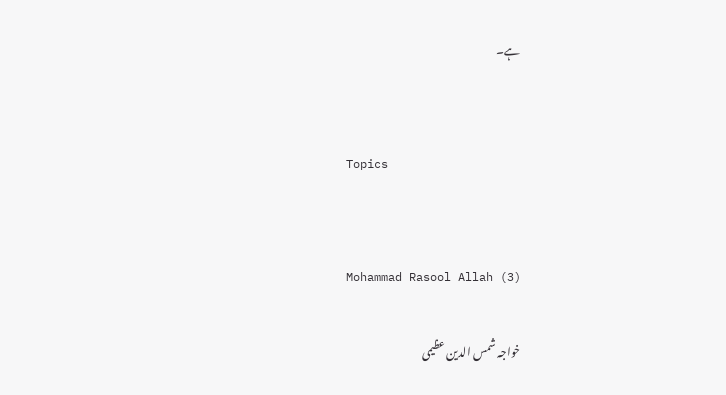ہے۔


Topics


Mohammad Rasool Allah (3)

خواجہ شمس الدین عظیمی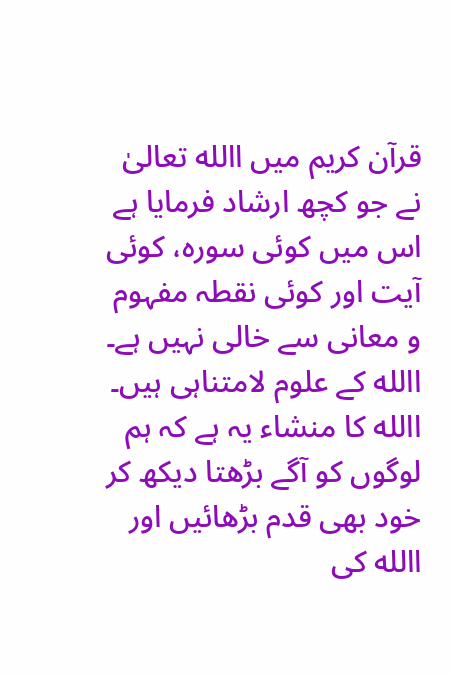قرآن کریم میں االله تعالیٰ نے جو کچھ ارشاد فرمایا ہے اس میں کوئی سورہ، کوئی آیت اور کوئی نقطہ مفہوم و معانی سے خالی نہیں ہے۔ االله کے علوم لامتناہی ہیں۔ االله کا منشاء یہ ہے کہ ہم لوگوں کو آگے بڑھتا دیکھ کر خود بھی قدم بڑھائیں اور االله کی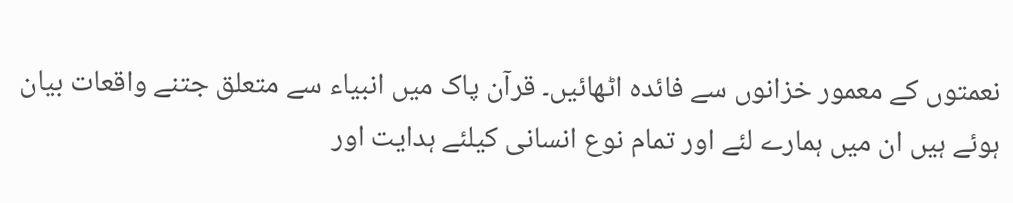نعمتوں کے معمور خزانوں سے فائدہ اٹھائیں۔ قرآن پاک میں انبیاء سے متعلق جتنے واقعات بیان ہوئے ہیں ان میں ہمارے لئے اور تمام نوع انسانی کیلئے ہدایت اور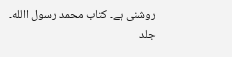روشنی ہے۔ کتاب محمد رسول االله۔ جلد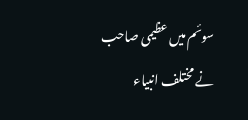سوئم میں عظیمی صاحب نے مختلف انبیاء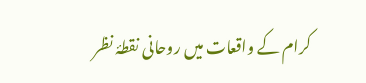کرام کے واقعات میں روحانی نقطۂ نظر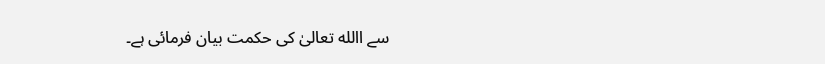سے االله تعالیٰ کی حکمت بیان فرمائی ہے۔